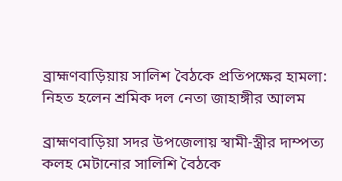ব্রাহ্মণবাড়িয়ায় সালিশ বৈঠকে প্রতিপক্ষের হামলা: নিহত হলেন শ্রমিক দল নেতা জাহাঙ্গীর আলম

ব্রাহ্মণবাড়িয়া সদর উপজেলায় স্বামী-স্ত্রীর দাম্পত্য কলহ মেটানোর সালিশি বৈঠকে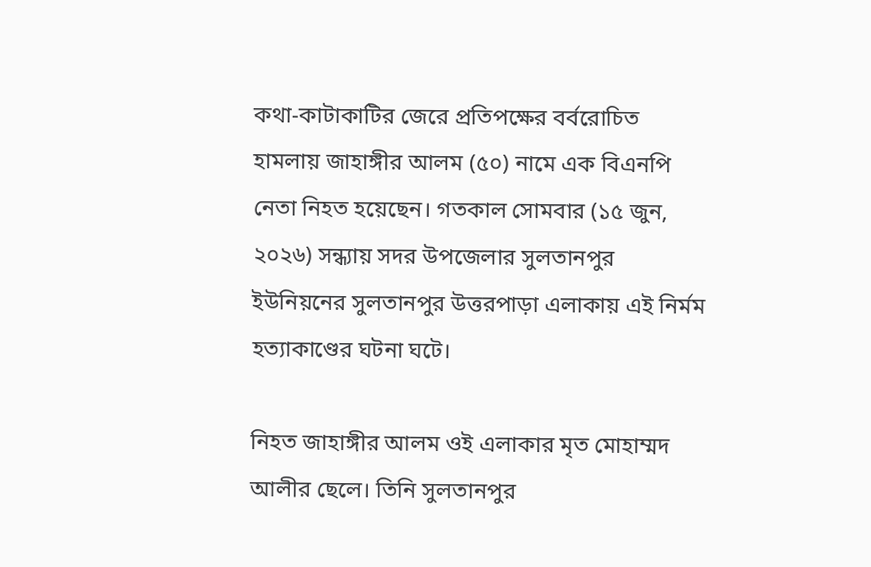কথা-কাটাকাটির জেরে প্রতিপক্ষের বর্বরোচিত হামলায় জাহাঙ্গীর আলম (৫০) নামে এক বিএনপি নেতা নিহত হয়েছেন। গতকাল সোমবার (১৫ জুন, ২০২৬) সন্ধ্যায় সদর উপজেলার সুলতানপুর ইউনিয়নের সুলতানপুর উত্তরপাড়া এলাকায় এই নির্মম হত্যাকাণ্ডের ঘটনা ঘটে।

নিহত জাহাঙ্গীর আলম ওই এলাকার মৃত মোহাম্মদ আলীর ছেলে। তিনি সুলতানপুর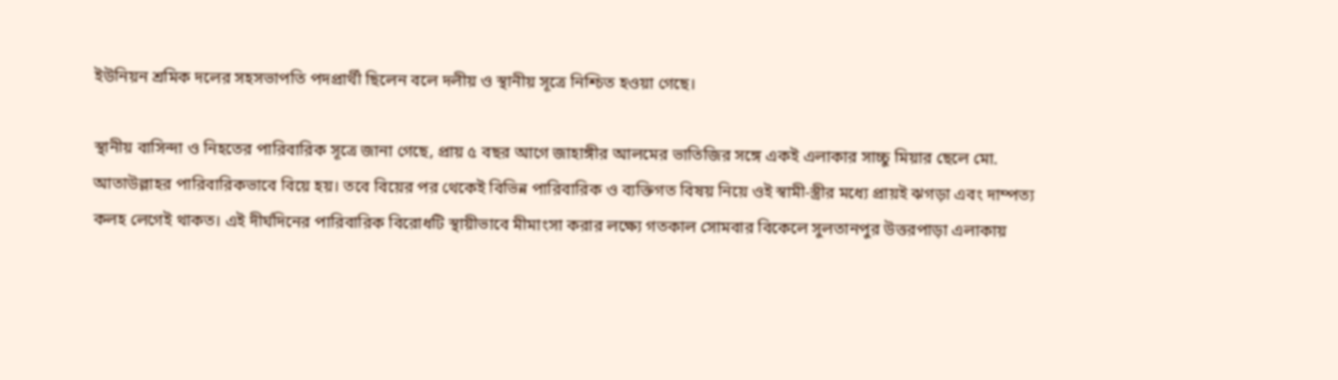ইউনিয়ন শ্রমিক দলের সহসভাপতি পদপ্রার্থী ছিলেন বলে দলীয় ও স্থানীয় সূত্রে নিশ্চিত হওয়া গেছে।

স্থানীয় বাসিন্দা ও নিহতের পারিবারিক সূত্রে জানা গেছে, প্রায় ৫ বছর আগে জাহাঙ্গীর আলমের ভাতিজির সঙ্গে একই এলাকার সাচ্চু মিয়ার ছেলে মো. আতাউল্লাহর পারিবারিকভাবে বিয়ে হয়। তবে বিয়ের পর থেকেই বিভিন্ন পারিবারিক ও ব্যক্তিগত বিষয় নিয়ে ওই স্বামী-স্ত্রীর মধ্যে প্রায়ই ঝগড়া এবং দাম্পত্য কলহ লেগেই থাকত। এই দীর্ঘদিনের পারিবারিক বিরোধটি স্থায়ীভাবে মীমাংসা করার লক্ষ্যে গতকাল সোমবার বিকেলে সুলতানপুর উত্তরপাড়া এলাকায়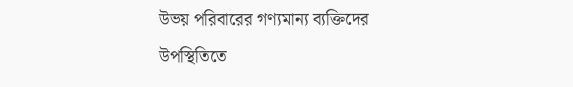উভয় পরিবারের গণ্যমান্য ব্যক্তিদের উপস্থিতিতে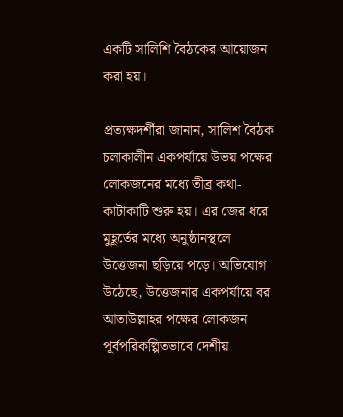একটি সালিশি বৈঠকের আয়োজন করা হয়।

প্রত্যক্ষদর্শীরা জানান, সালিশ বৈঠক চলাকালীন একপর্যায়ে উভয় পক্ষের লোকজনের মধ্যে তীব্র কথা-কাটাকাটি শুরু হয়। এর জের ধরে মুহূর্তের মধ্যে অনুষ্ঠানস্থলে উত্তেজনা ছড়িয়ে পড়ে। অভিযোগ উঠেছে, উত্তেজনার একপর্যায়ে বর আতাউল্লাহর পক্ষের লোকজন পূর্বপরিকল্পিতভাবে দেশীয়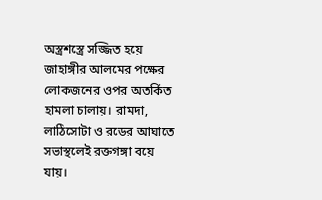অস্ত্রশস্ত্রে সজ্জিত হয়ে জাহাঙ্গীর আলমের পক্ষের লোকজনের ওপর অতর্কিত হামলা চালায়। রামদা, লাঠিসোটা ও রডের আঘাতে সভাস্থলেই রক্তগঙ্গা বয়ে যায়।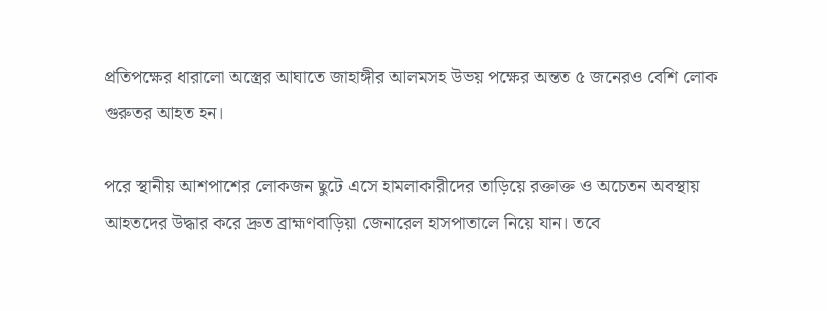প্রতিপক্ষের ধারালো অস্ত্রের আঘাতে জাহাঙ্গীর আলমসহ উভয় পক্ষের অন্তত ৫ জনেরও বেশি লোক গুরুতর আহত হন।

পরে স্থানীয় আশপাশের লোকজন ছুটে এসে হামলাকারীদের তাড়িয়ে রক্তাক্ত ও অচেতন অবস্থায় আহতদের উদ্ধার করে দ্রুত ব্রাহ্মণবাড়িয়া জেনারেল হাসপাতালে নিয়ে যান। তবে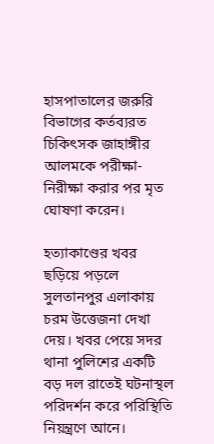হাসপাতালের জরুরি বিভাগের কর্তব্যরত চিকিৎসক জাহাঙ্গীর আলমকে পরীক্ষা-নিরীক্ষা করার পর মৃত ঘোষণা করেন।

হত্যাকাণ্ডের খবর ছড়িয়ে পড়লে সুলতানপুর এলাকায় চরম উত্তেজনা দেখা দেয়। খবর পেয়ে সদর থানা পুলিশের একটি বড় দল রাতেই ঘটনাস্থল পরিদর্শন করে পরিস্থিতি নিয়ন্ত্রণে আনে।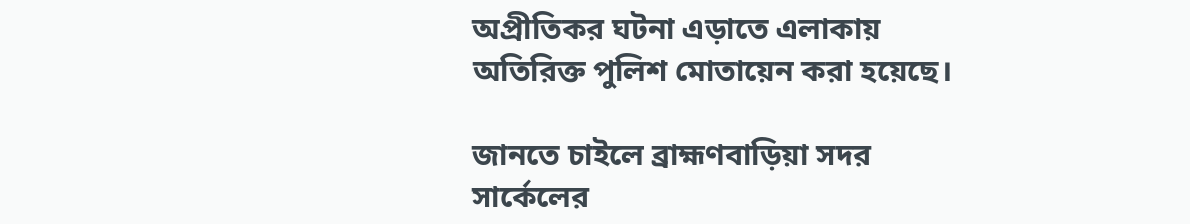অপ্রীতিকর ঘটনা এড়াতে এলাকায় অতিরিক্ত পুলিশ মোতায়েন করা হয়েছে।

জানতে চাইলে ব্রাহ্মণবাড়িয়া সদর সার্কেলের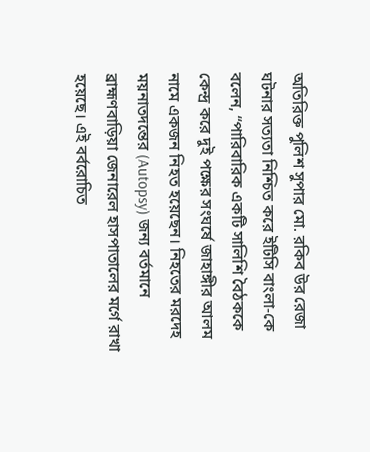অতিরিক্ত পুলিশ সুপার মো. রকিব উর রেজা ঘটনার সত্যতা নিশ্চিত করে ইটিসি বাংলা-কে বলেন, “পারিবারিক একটি সালিশি বৈঠককে কেন্দ্র করে দুই পক্ষের সংঘর্ষে জাহাঙ্গীর আলম নামে একজন নিহত হয়েছেন। নিহতের মরদেহ ময়নাতদন্তের (Autopsy) জন্য বর্তমানে ব্রাহ্মণবাড়িয়া জেনারেল হাসপাতালের মর্গে রাখা হয়েছে। এই বর্বরোচিত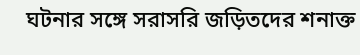ঘটনার সঙ্গে সরাসরি জড়িতদের শনাক্ত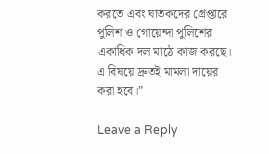করতে এবং ঘাতকদের গ্রেপ্তারে পুলিশ ও গোয়েন্দা পুলিশের একাধিক দল মাঠে কাজ করছে। এ বিষয়ে দ্রুতই মামলা দায়ের করা হবে।”

Leave a Reply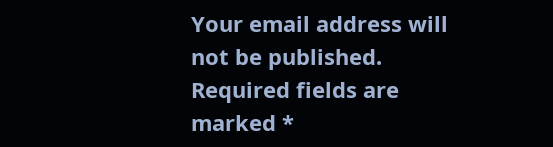Your email address will not be published. Required fields are marked *